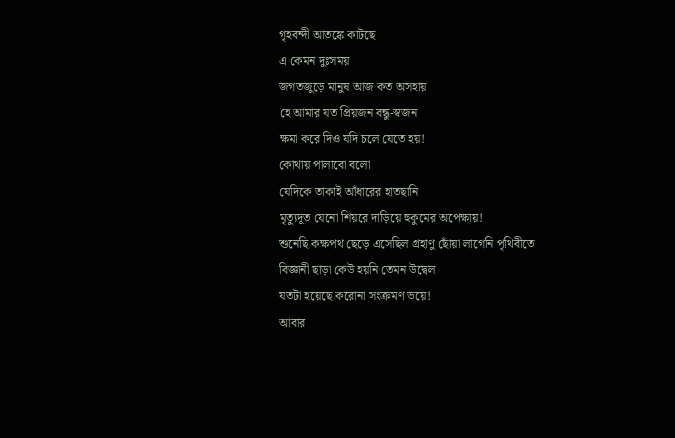গৃহবন্দী আতঙ্কে কাটছে
এ কেমন দুঃসময়
জগতজুড়ে মানুষ আজ কত অসহায়
হে আমার যত প্রিয়জন বন্ধু-স্বজন
ক্ষমা করে দিও যদি চলে যেতে হয়!
কোথায় পালাবো বলো
যেদিকে তাকাই আঁধারের হাতছানি
মৃত্যুদূত যেনো শিয়রে দাড়িয়ে হুকুমের অপেক্ষায়!
শুনেছি কক্ষপথ ছেড়ে এসেছিল গ্রহাণু ছোঁয়া লাগেনি পৃথিবীতে
বিজ্ঞানী ছাড়া কেউ হয়নি তেমন উদ্বেল
যতটা হয়েছে করোনা সংক্রমণ ভয়ে!
আবার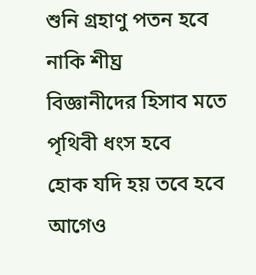শুনি গ্রহাণু পতন হবে নাকি শীঘ্র
বিজ্ঞানীদের হিসাব মতে পৃথিবী ধংস হবে
হোক যদি হয় তবে হবে
আগেও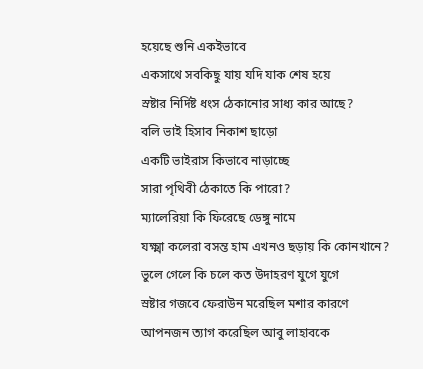হয়েছে শুনি একইভাবে
একসাথে সবকিছু যায় যদি যাক শেষ হয়ে
স্রষ্টার নির্দিষ্ট ধংস ঠেকানোর সাধ্য কার আছে?
বলি ভাই হিসাব নিকাশ ছাড়ো
একটি ভাইরাস কিভাবে নাড়াচ্ছে
সারা পৃথিবী ঠেকাতে কি পারো?
ম্যালেরিয়া কি ফিরেছে ডেঙ্গু নামে
যক্ষ্মা কলেরা বসন্ত হাম এখনও ছড়ায় কি কোনখানে?
ভুলে গেলে কি চলে কত উদাহরণ যুগে যুগে
স্রষ্টার গজবে ফেরাউন মরেছিল মশার কারণে
আপনজন ত্যাগ করেছিল আবু লাহাবকে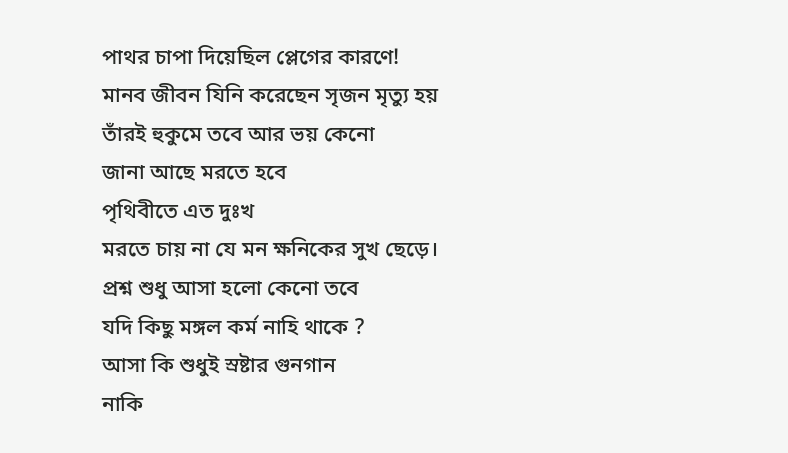পাথর চাপা দিয়েছিল প্লেগের কারণে!
মানব জীবন যিনি করেছেন সৃজন মৃত্যু হয়
তাঁরই হুকুমে তবে আর ভয় কেনো
জানা আছে মরতে হবে
পৃথিবীতে এত দুঃখ
মরতে চায় না যে মন ক্ষনিকের সুখ ছেড়ে।
প্রশ্ন শুধু আসা হলো কেনো তবে
যদি কিছু মঙ্গল কর্ম নাহি থাকে ?
আসা কি শুধুই স্রষ্টার গুনগান
নাকি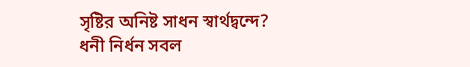সৃষ্টির অনিষ্ট সাধন স্বার্থদ্বন্দে?
ধনী নির্ধন সবল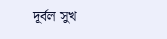দূর্বল সুখ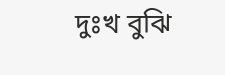দুঃখ বুঝি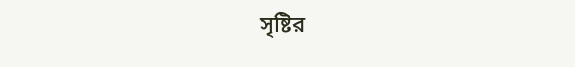সৃষ্টির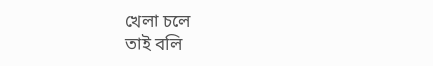খেলা চলে
তাই বলি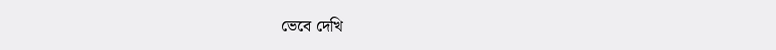ভেবে দেখি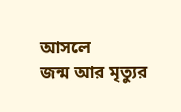আসলে
জন্ম আর মৃত্যুর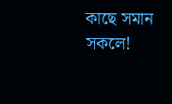কাছে সমান সকলে!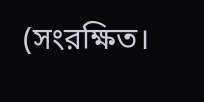(সংরক্ষিত।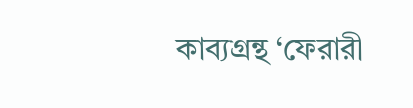কাব্যগ্রন্থ ‘ফেরারী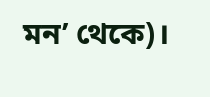মন’ থেকে)।